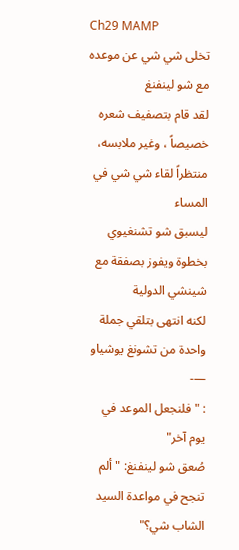Ch29 MAMP
تخلى شي شي عن موعده مع شو لينفنغ
لقد قام بتصفيف شعره خصيصاً ، وغير ملابسه، منتظراً لقاء شي شي في المساء
ليسبق شو تشنغيوي بخطوة ويفوز بصفقة مع شينشي الدولية
لكنه انتهى بتلقي جملة واحدة من تشونغ يوشياو —-
: " فلنجعل الموعد في يوم آخر"
صُعق شو لينفنغ: " ألم تنجح في مواعدة السيد الشاب شي؟"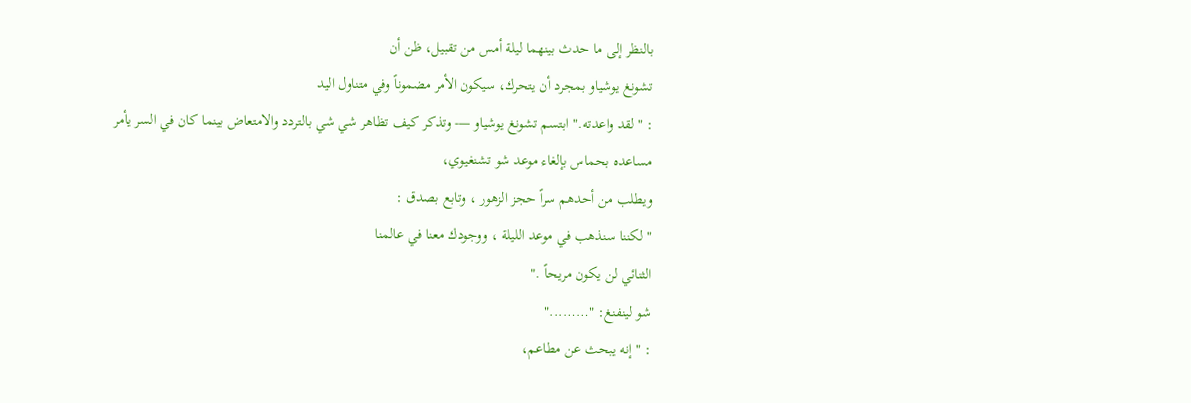بالنظر إلى ما حدث بينهما ليلة أمس من تقبيل، ظن أن
تشونغ يوشياو بمجرد أن يتحرك، سيكون الأمر مضموناً وفي متناول اليد
: " لقد واعدته." ابتسم تشونغ يوشياو —- وتذكر كيف تظاهر شي شي بالتردد والامتعاض بينما كان في السر يأمر
مساعده بحماس بإلغاء موعد شو تشنغيوي،
ويطلب من أحدهم سراً حجز الزهور ، وتابع بصدق :
" لكننا سنذهب في موعد الليلة ، ووجودك معنا في عالمنا
الثنائي لن يكون مريحاً ."
شو لينفنغ: "……..."
: " إنه يبحث عن مطاعم،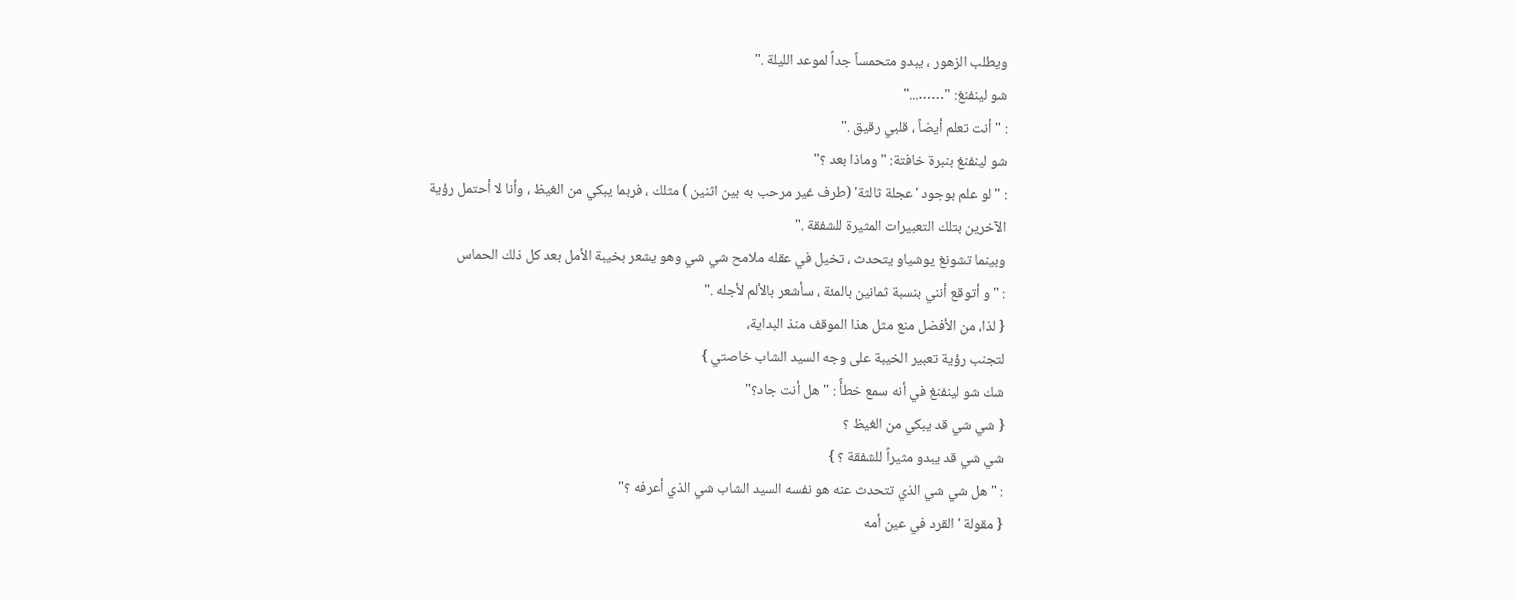ويطلب الزهور ، يبدو متحمساً جداً لموعد الليلة ."
شو لينفنغ: "……..."
: " أنت تعلم أيضاً ، قلبي رقيق ."
شو لينفنغ بنبرة خافتة: " وماذا بعد ؟"
: " لو علم بوجود 'عجلة ثالثة' (طرف غير مرحب به بين اثنين ) مثلك ، فربما يبكي من الغيظ ، وأنا لا أحتمل رؤية
الآخرين بتلك التعبيرات المثيرة للشفقة ."
وبينما تشونغ يوشياو يتحدث ، تخيل في عقله ملامح شي شي وهو يشعر بخيبة الأمل بعد كل ذلك الحماس
: " و أتوقع أنني بنسبة ثمانين بالمئة ، سأشعر بالألم لأجله ."
{ لذا، من الأفضل منع مثل هذا الموقف منذ البداية،
لتجنب رؤية تعبير الخيبة على وجه السيد الشاب خاصتي }
شك شو لينفنغ في أنه سمع خطأً : " هل أنت جاد؟"
{ شي شي قد يبكي من الغيظ ؟
شي شي قد يبدو مثيراً للشفقة ؟ }
: " هل شي شي الذي تتحدث عنه هو نفسه السيد الشاب شي الذي أعرفه ؟"
{ مقولة ' القرد في عين أمه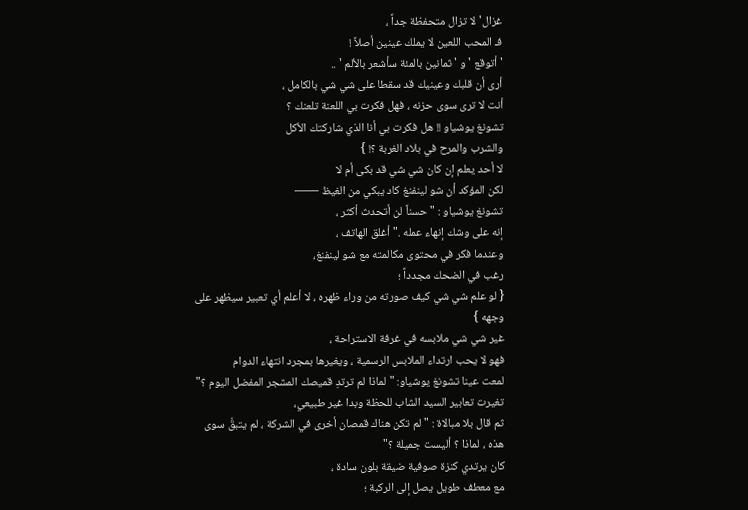غزال' لا تزال متحفظة جداً ،
فـ المحب اللعين لا يملك عينين أصلاً !
' أتوقع ' و ' ثمانين بالمئة سأشعر بالألم ' ..
أرى أن قلبك وعينيك قد سقطا على شي شي بالكامل ،
أنت لا ترى سوى حزنه ، فهل فكرت بي اللعنة تلعنك ؟
تشونغ يوشياو !! هل فكرت بي أنا الذي شاركتك الأكل
والشرب والمرح في بلاد الغربة ؟! }
لا أحد يعلم إن كان شي شي قد بكى أم لا
لكن المؤكد أن شو لينفنغ كاد يبكي من الغيظ ——
تشونغ يوشياو : " حسناً لن أتحدث أكثر ،
إنه على وشك إنهاء عمله ." أغلق الهاتف ،
وعندما فكر في محتوى مكالمته مع شو لينفنغ،
رغب في الضحك مجدداً ؛
{ لو علم شي شي كيف صورته من وراء ظهره ، لا أعلم أي تعبير سيظهر على وجهه }
غير شي شي ملابسه في غرفة الاستراحة ،
فهو لا يحب ارتداء الملابس الرسمية ، ويغيرها بمجرد انتهاء الدوام
لمعت عينا تشونغ يوشياو: " لماذا لم ترتدِ قميصك المشجر المفضل اليوم ؟"
تغيرت تعابير السيد الشاب للحظة وبدا غير طبيعي،
ثم قال بلا مبالاة : " لم تكن هناك قمصان أخرى في الشركة ، لم يتبقَّ سوى هذه ، لماذا ؟ أليست جميلة ؟"
كان يرتدي كنزة صوفية ضيقة بلون سادة ،
مع معطف طويل يصل إلى الركبة ؛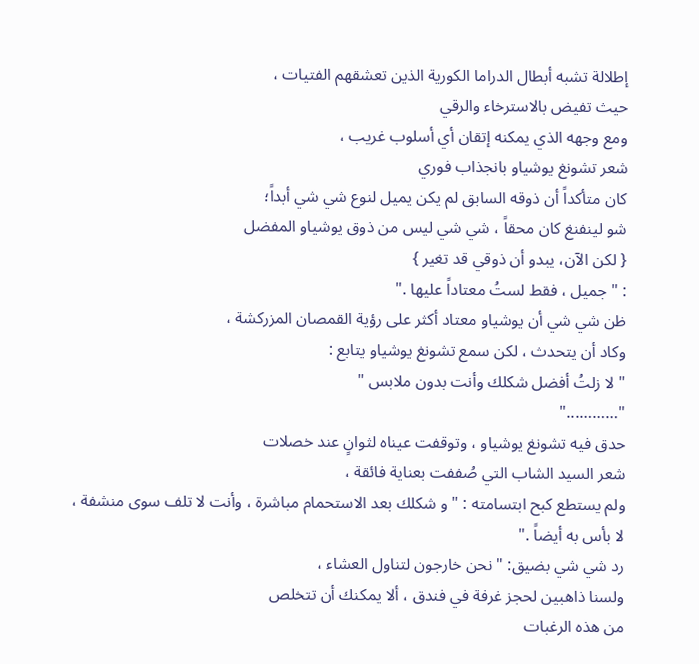إطلالة تشبه أبطال الدراما الكورية الذين تعشقهم الفتيات ،
حيث تفيض بالاسترخاء والرقي
ومع وجهه الذي يمكنه إتقان أي أسلوب غريب ،
شعر تشونغ يوشياو بانجذاب فوري
كان متأكداً أن ذوقه السابق لم يكن يميل لنوع شي شي أبداً؛
شو لينفنغ كان محقاً ، شي شي ليس من ذوق يوشياو المفضل
{ لكن الآن، يبدو أن ذوقي قد تغير }
: " جميل ، فقط لستُ معتاداً عليها ."
ظن شي شي أن يوشياو معتاد أكثر على رؤية القمصان المزركشة ،
وكاد أن يتحدث ، لكن سمع تشونغ يوشياو يتابع :
" لا زلتُ أفضل شكلك وأنت بدون ملابس "
"………..."
حدق فيه تشونغ يوشياو ، وتوقفت عيناه لثوانٍ عند خصلات
شعر السيد الشاب التي صُففت بعناية فائقة ،
ولم يستطع كبح ابتسامته : " و شكلك بعد الاستحمام مباشرة ، وأنت لا تلف سوى منشفة ، لا بأس به أيضاً ."
رد شي شي بضيق: " نحن خارجون لتناول العشاء ،
ولسنا ذاهبين لحجز غرفة في فندق ، ألا يمكنك أن تتخلص
من هذه الرغبات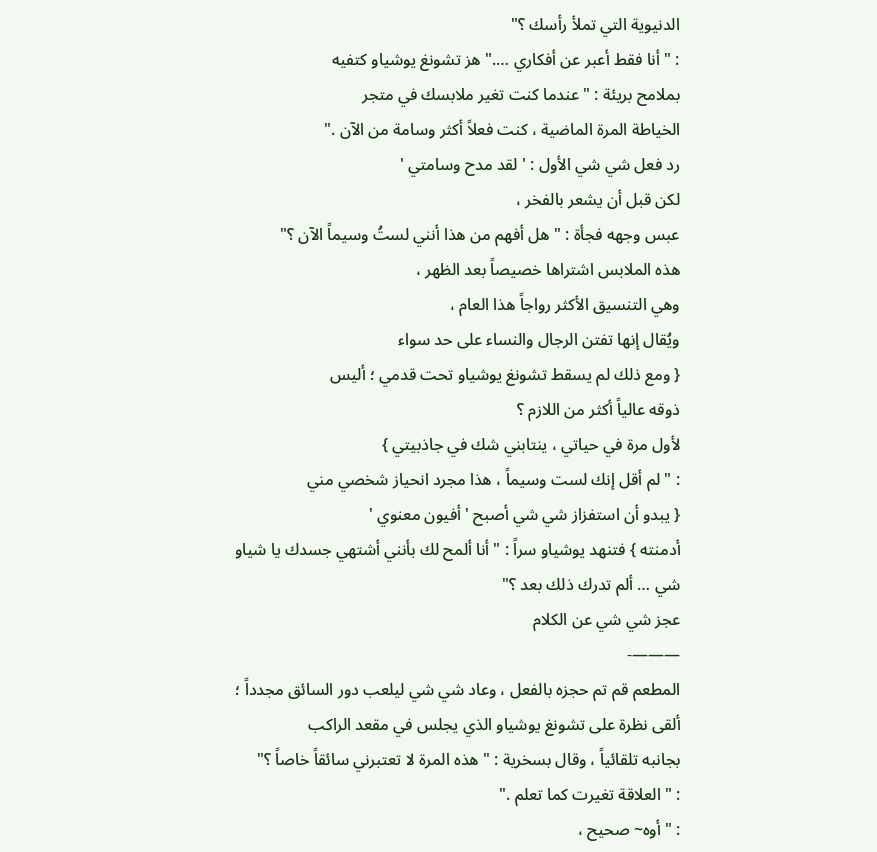الدنيوية التي تملأ رأسك ؟"
: " أنا فقط أعبر عن أفكاري …." هز تشونغ يوشياو كتفيه
بملامح بريئة : " عندما كنت تغير ملابسك في متجر
الخياطة المرة الماضية ، كنت فعلاً أكثر وسامة من الآن ."
رد فعل شي شي الأول : ' لقد مدح وسامتي '
لكن قبل أن يشعر بالفخر ،
عبس وجهه فجأة : " هل أفهم من هذا أنني لستُ وسيماً الآن ؟"
هذه الملابس اشتراها خصيصاً بعد الظهر ،
وهي التنسيق الأكثر رواجاً هذا العام ،
ويُقال إنها تفتن الرجال والنساء على حد سواء
{ ومع ذلك لم يسقط تشونغ يوشياو تحت قدمي ؛ أليس
ذوقه عالياً أكثر من اللازم ؟
لأول مرة في حياتي ، ينتابني شك في جاذبيتي }
: " لم أقل إنك لست وسيماً ، هذا مجرد انحياز شخصي مني
{ يبدو أن استفزاز شي شي أصبح ' أفيون معنوي '
أدمنته } فتنهد يوشياو سراً : " أنا ألمح لك بأنني أشتهي جسدك يا شياو شي … ألم تدرك ذلك بعد ؟"
عجز شي شي عن الكلام
———-
المطعم قم تم حجزه بالفعل ، وعاد شي شي ليلعب دور السائق مجدداً ؛
ألقى نظرة على تشونغ يوشياو الذي يجلس في مقعد الراكب
بجانبه تلقائياً ، وقال بسخرية : " هذه المرة لا تعتبرني سائقاً خاصاً ؟"
: " العلاقة تغيرت كما تعلم ."
: " أوه~ صحيح ،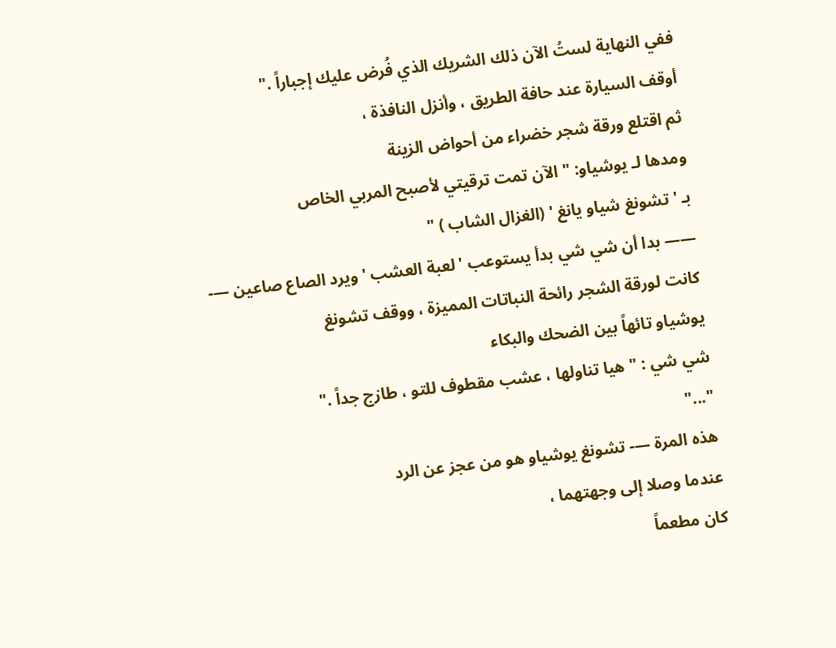ففي النهاية لستُ الآن ذلك الشريك الذي فُرض عليك إجباراً ."
أوقف السيارة عند حافة الطريق ، وأنزل النافذة ،
ثم اقتلع ورقة شجر خضراء من أحواض الزينة
ومدها لـ يوشياو: " الآن تمت ترقيتي لأصبح المربي الخاص
بـ ' تشونغ شياو يانغ ' (الغزال الشاب ) "
—— بدا أن شي شي بدأ يستوعب ' لعبة العشب ' ويرد الصاع صاعين —-
كانت لورقة الشجر رائحة النباتات المميزة ، ووقف تشونغ
يوشياو تائهاً بين الضحك والبكاء
شي شي : " هيا تناولها ، عشب مقطوف للتو ، طازج جداً ."
"..."
هذه المرة —- تشونغ يوشياو هو من عجز عن الرد
عندما وصلا إلى وجهتهما ،
كان مطعماً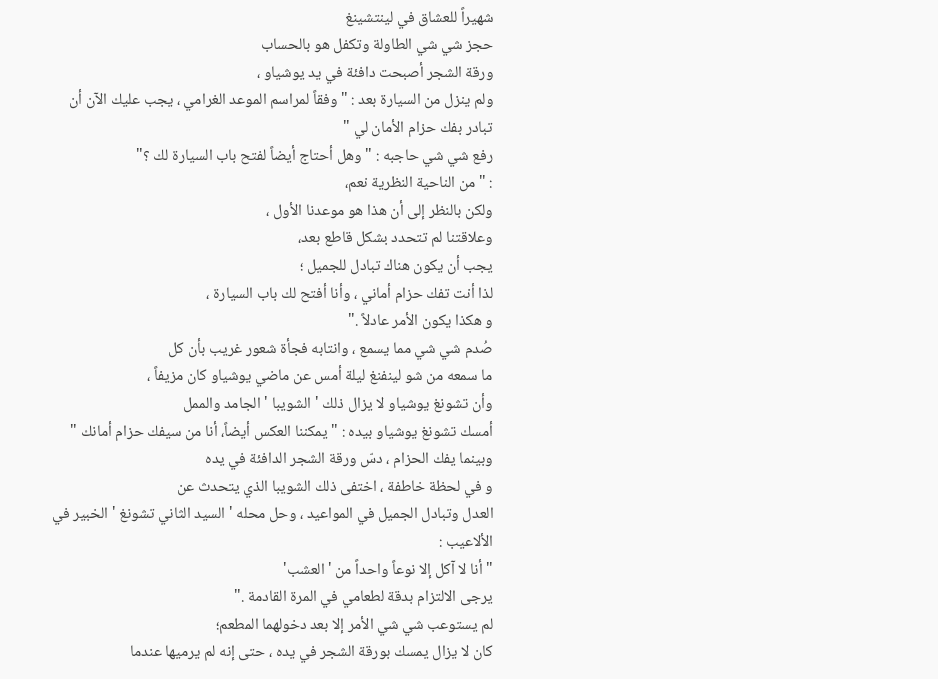شهيراً للعشاق في لينتشينغ
حجز شي شي الطاولة وتكفل هو بالحساب
ورقة الشجر أصبحت دافئة في يد يوشياو ،
ولم ينزل من السيارة بعد : " وفقاً لمراسم الموعد الغرامي ، يجب عليك الآن أن تبادر بفك حزام الأمان لي "
رفع شي شي حاجبه : " وهل أحتاج أيضاً لفتح باب السيارة لك ؟"
: " من الناحية النظرية نعم،
ولكن بالنظر إلى أن هذا هو موعدنا الأول ،
وعلاقتنا لم تتحدد بشكل قاطع بعد،
يجب أن يكون هناك تبادل للجميل ؛
لذا أنت تفك حزام أماني ، وأنا أفتح لك باب السيارة ،
و هكذا يكون الأمر عادلاً ."
صُدم شي شي مما يسمع ، وانتابه فجأة شعور غريب بأن كل
ما سمعه من شو لينفنغ ليلة أمس عن ماضي يوشياو كان مزيفاً ،
وأن تشونغ يوشياو لا يزال ذلك ' الشويبا ' الجامد والممل
أمسك تشونغ يوشياو بيده : " يمكننا العكس أيضاً، أنا من سيفك حزام أمانك "
وبينما يفك الحزام ، دسّ ورقة الشجر الدافئة في يده
و في لحظة خاطفة ، اختفى ذلك الشويبا الذي يتحدث عن
العدل وتبادل الجميل في المواعيد ، وحل محله ' السيد الثاني تشونغ ' الخبير في الألاعيب :
" أنا لا آكل إلا نوعاً واحداً من 'العشب'
يرجى الالتزام بدقة لطعامي في المرة القادمة ."
لم يستوعب شي شي الأمر إلا بعد دخولهما المطعم؛
كان لا يزال يمسك بورقة الشجر في يده ، حتى إنه لم يرميها عندما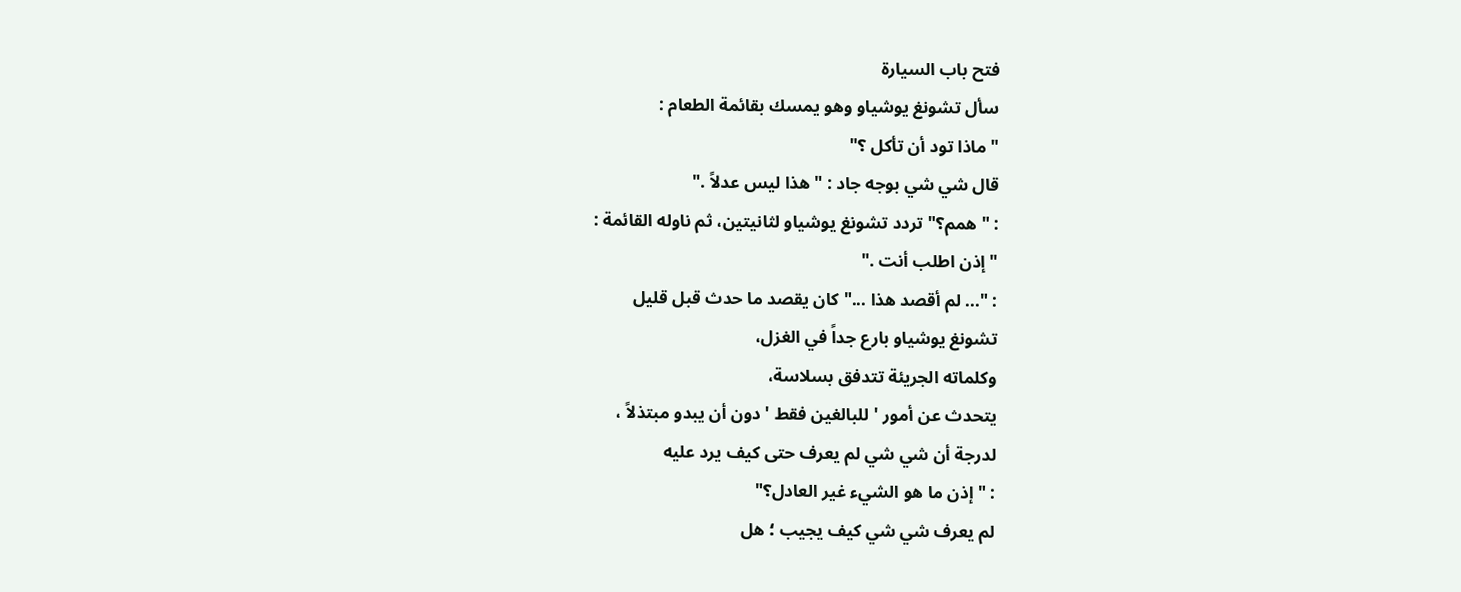فتح باب السيارة
سأل تشونغ يوشياو وهو يمسك بقائمة الطعام :
" ماذا تود أن تأكل ؟"
قال شي شي بوجه جاد : " هذا ليس عدلاً ."
: " همم؟" تردد تشونغ يوشياو لثانيتين، ثم ناوله القائمة :
" إذن اطلب أنت ."
: "... لم أقصد هذا ..." كان يقصد ما حدث قبل قليل
تشونغ يوشياو بارع جداً في الغزل،
وكلماته الجريئة تتدفق بسلاسة،
يتحدث عن أمور ' للبالغين فقط ' دون أن يبدو مبتذلاً ،
لدرجة أن شي شي لم يعرف حتى كيف يرد عليه
: " إذن ما هو الشيء غير العادل؟"
لم يعرف شي شي كيف يجيب ؛ هل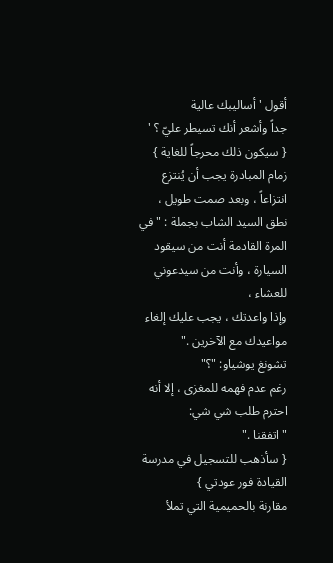أقول ' أساليبك عالية
جداً وأشعر أنك تسيطر عليّ ؟ '
{ سيكون ذلك محرجاً للغاية }
زمام المبادرة يجب أن يُنتزع انتزاعاً ، وبعد صمت طويل ،
نطق السيد الشاب بجملة : " في المرة القادمة أنت من سيقود السيارة ، وأنت من سيدعوني للعشاء ،
وإذا واعدتك ، يجب عليك إلغاء مواعيدك مع الآخرين ."
تشونغ يوشياو: "؟"
رغم عدم فهمه للمغزى ، إلا أنه احترم طلب شي شي:
" اتفقنا ."
{ سأذهب للتسجيل في مدرسة القيادة فور عودتي }
مقارنة بالحميمية التي تملأ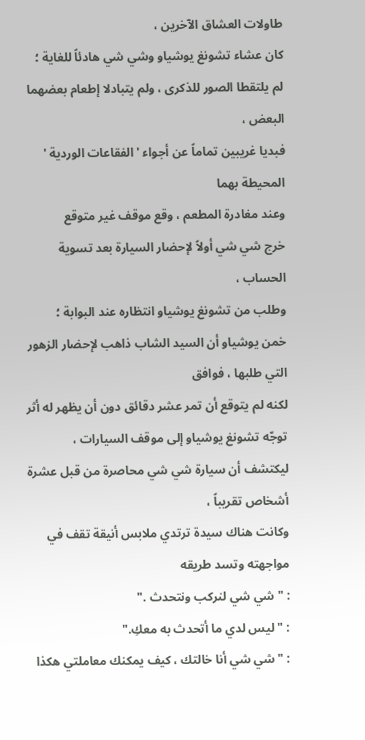طاولات العشاق الآخرين ،
كان عشاء تشونغ يوشياو وشي شي هادئاً للغاية ؛
لم يلتقطا الصور للذكرى ، ولم يتبادلا إطعام بعضهما البعض ،
فبديا غريبين تماماً عن أجواء ' الفقاعات الوردية ' المحيطة بهما
وعند مغادرة المطعم ، وقع موقف غير متوقع
خرج شي شي أولاً لإحضار السيارة بعد تسوية الحساب ،
وطلب من تشونغ يوشياو انتظاره عند البوابة ؛
خمن يوشياو أن السيد الشاب ذاهب لإحضار الزهور التي طلبها ، فوافق
لكنه لم يتوقع أن تمر عشر دقائق دون أن يظهر له أثر
توجّه تشونغ يوشياو إلى موقف السيارات ،
ليكتشف أن سيارة شي شي محاصرة من قبل عشرة أشخاص تقريباً ،
وكانت هناك سيدة ترتدي ملابس أنيقة تقف في مواجهته وتسد طريقه
: " شي شي لنركب ونتحدث ."
: " ليس لدي ما أتحدث به معكِ."
: " شي شي أنا خالتك ، كيف يمكنك معاملتي هكذا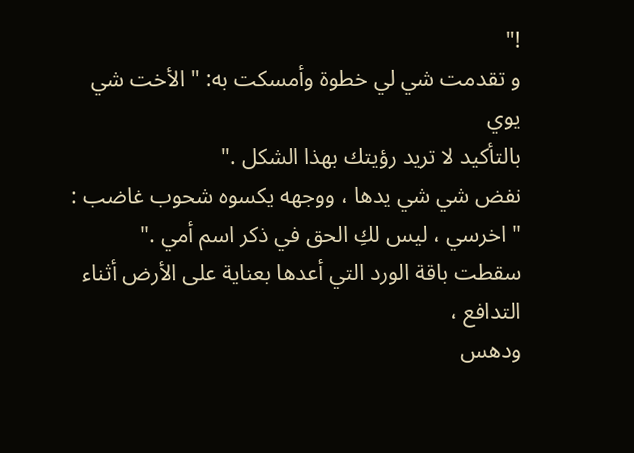!"
و تقدمت شي لي خطوة وأمسكت به: " الأخت شي يوي
بالتأكيد لا تريد رؤيتك بهذا الشكل ."
نفض شي شي يدها ، ووجهه يكسوه شحوب غاضب :
" اخرسي ، ليس لكِ الحق في ذكر اسم أمي ."
سقطت باقة الورد التي أعدها بعناية على الأرض أثناء التدافع ،
ودهس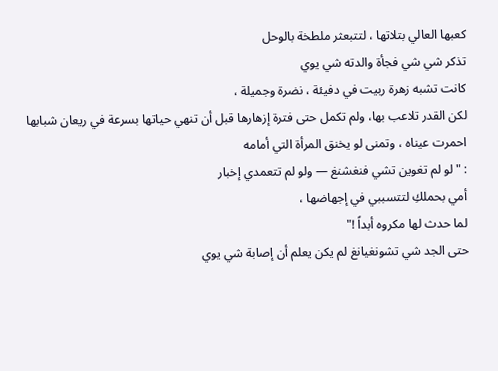كعبها العالي بتلاتها ، لتتبعثر ملطخة بالوحل
تذكر شي شي فجأة والدته شي يوي
كانت تشبه زهرة ربيت في دفيئة ، نضرة وجميلة ،
لكن القدر تلاعب بها، ولم تكمل حتى فترة إزهارها قبل أن تنهي حياتها بسرعة في ريعان شبابها
احمرت عيناه ، وتمنى لو يخنق المرأة التي أمامه
: " لو لم تغوين تشي فنغشنغ — ولو لم تتعمدي إخبار
أمي بحملكِ لتتسببي في إجهاضها ،
لما حدث لها مكروه أبداً !"
حتى الجد شي تشونغيانغ لم يكن يعلم أن إصابة شي يوي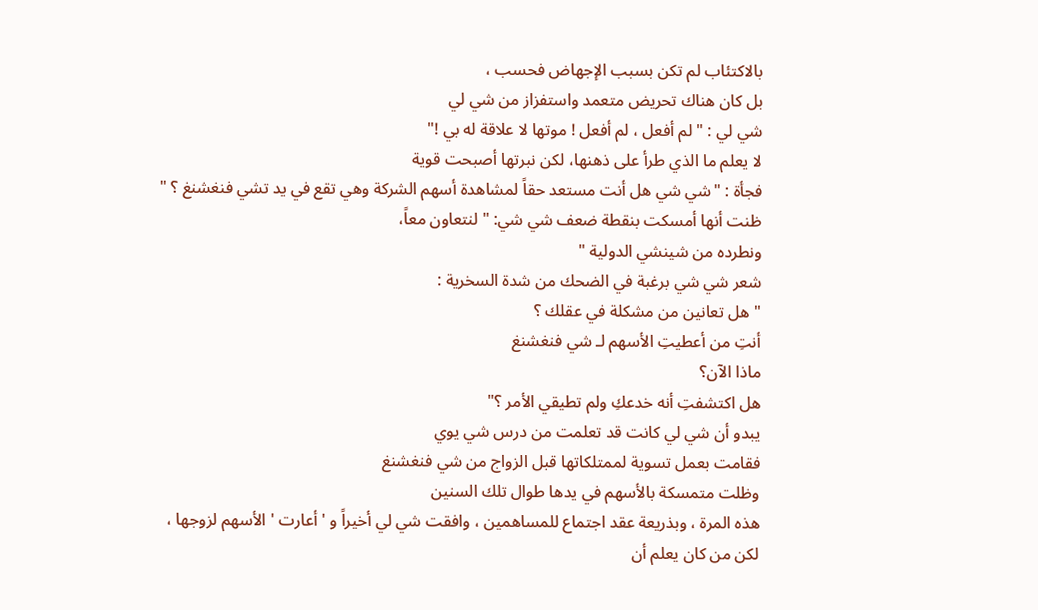بالاكتئاب لم تكن بسبب الإجهاض فحسب ،
بل كان هناك تحريض متعمد واستفزاز من شي لي
شي لي : " لم أفعل ، لم أفعل ! موتها لا علاقة له بي !"
لا يعلم ما الذي طرأ على ذهنها، لكن نبرتها أصبحت قوية
فجأة : "شي شي هل أنت مستعد حقاً لمشاهدة أسهم الشركة وهي تقع في يد تشي فنغشنغ ؟ "
ظنت أنها أمسكت بنقطة ضعف شي شي: " لنتعاون معاً،
ونطرده من شينشي الدولية "
شعر شي شي برغبة في الضحك من شدة السخرية :
" هل تعانين من مشكلة في عقلك ؟
أنتِ من أعطيتِ الأسهم لـ شي فنغشنغ
ماذا الآن؟
هل اكتشفتِ أنه خدعكِ ولم تطيقي الأمر ؟"
يبدو أن شي لي كانت قد تعلمت من درس شي يوي
فقامت بعمل تسوية لممتلكاتها قبل الزواج من شي فنغشنغ
وظلت متمسكة بالأسهم في يدها طوال تلك السنين
هذه المرة ، وبذريعة عقد اجتماع للمساهمين ، وافقت شي لي أخيراً و ' أعارت ' الأسهم لزوجها ،
لكن من كان يعلم أن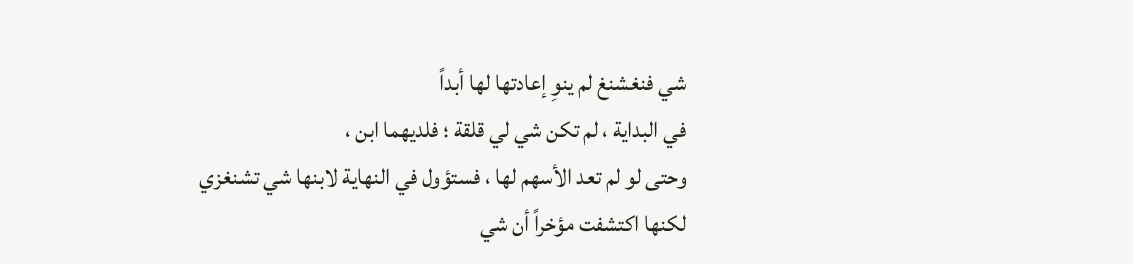شي فنغشنغ لم ينوِ إعادتها لها أبداً
في البداية ، لم تكن شي لي قلقة ؛ فلديهما ابن ،
وحتى لو لم تعد الأسهم لها ، فستؤول في النهاية لابنها شي تشنغزي
لكنها اكتشفت مؤخراً أن شي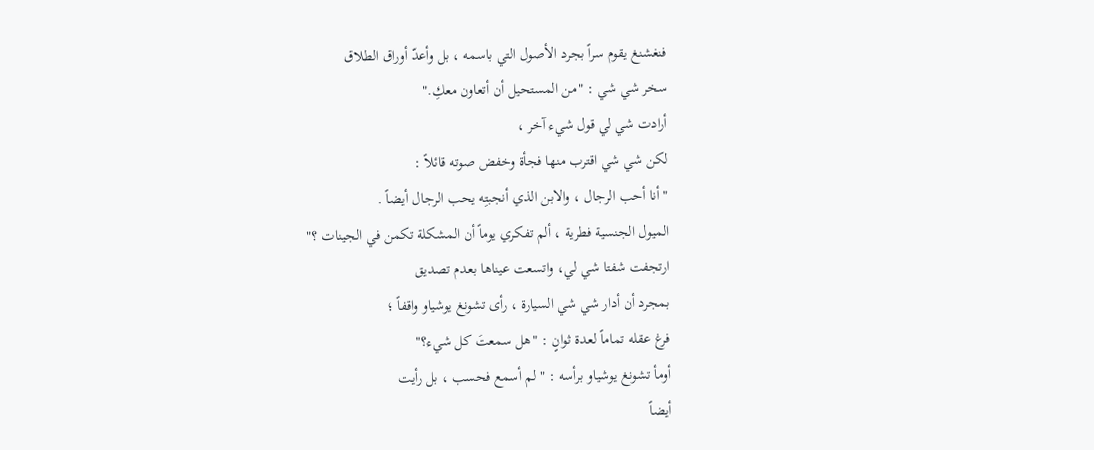فنغشنغ يقوم سراً بجرد الأصول التي باسمه ، بل وأعدّ أوراق الطلاق
سخر شي شي : "من المستحيل أن أتعاون معكِ."
أرادت شي لي قول شيء آخر ،
لكن شي شي اقترب منها فجأة وخفض صوته قائلاً :
" أنا أحب الرجال ، والابن الذي أنجبتِه يحب الرجال أيضاً .
الميول الجنسية فطرية ، ألم تفكري يوماً أن المشكلة تكمن في الجينات ؟"
ارتجفت شفتا شي لي، واتسعت عيناها بعدم تصديق
بمجرد أن أدار شي شي السيارة ، رأى تشونغ يوشياو واقفاً ؛
فرغ عقله تماماً لعدة ثوانٍ : "هل سمعتَ كل شيء؟"
أومأ تشونغ يوشياو برأسه : " لم أسمع فحسب ، بل رأيت
أيضاً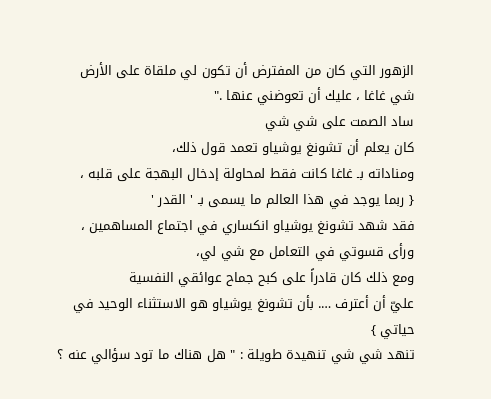الزهور التي كان من المفترض أن تكون لي ملقاة على الأرض
شي غاغا ، عليك أن تعوضني عنها ."
ساد الصمت على شي شي
كان يعلم أن تشونغ يوشياو تعمد قول ذلك،
ومناداته بـ غاغا كانت فقط لمحاولة إدخال البهجة على قلبه ،
{ ربما يوجد في هذا العالم ما يسمى بـ ' القدر '
فقد شهد تشونغ يوشياو انكساري في اجتماع المساهمين ،
ورأى قسوتي في التعامل مع شي لي،
ومع ذلك كان قادراً على كبح جماح عوائقي النفسية
عليّ أن أعترف …. بأن تشونغ يوشياو هو الاستثناء الوحيد في حياتي }
تنهد شي شي تنهيدة طويلة : " هل هناك ما تود سؤالي عنه ؟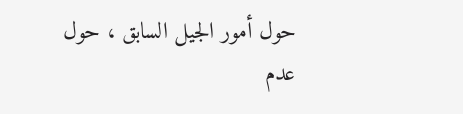حول أمور الجيل السابق ، حول عدم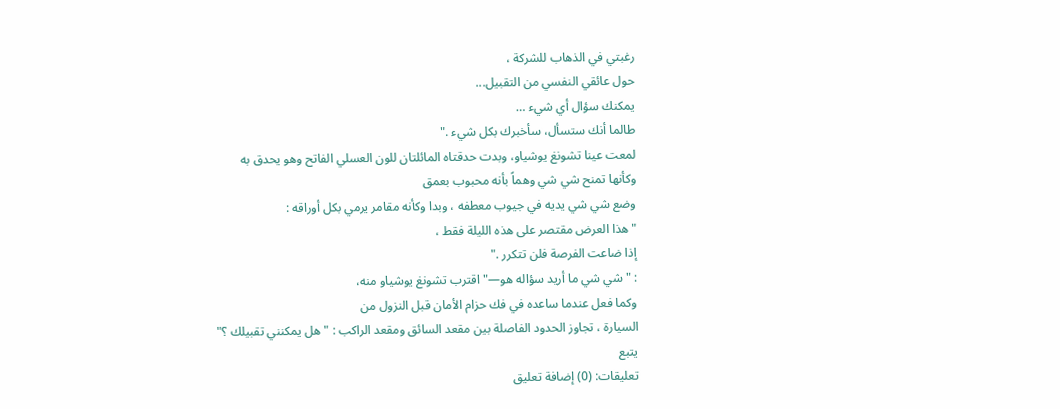رغبتي في الذهاب للشركة ،
حول عائقي النفسي من التقبيل...
يمكنك سؤال أي شيء …
طالما أنك ستسأل، سأخبرك بكل شيء ."
لمعت عينا تشونغ يوشياو، وبدت حدقتاه المائلتان للون العسلي الفاتح وهو يحدق به
وكأنها تمنح شي شي وهماً بأنه محبوب بعمق
وضع شي شي يديه في جيوب معطفه ، وبدا وكأنه مقامر يرمي بكل أوراقه :
" هذا العرض مقتصر على هذه الليلة فقط ،
إذا ضاعت الفرصة فلن تتكرر ."
: " شي شي ما أريد سؤاله هو—" اقترب تشونغ يوشياو منه،
وكما فعل عندما ساعده في فك حزام الأمان قبل النزول من
السيارة ، تجاوز الحدود الفاصلة بين مقعد السائق ومقعد الراكب : " هل يمكنني تقبيلك ؟"
يتبع
تعليقات: (0) إضافة تعليق